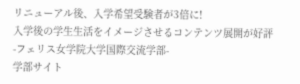リニューアル後、入学希望受験者が3倍に!
入学後の学生生活をイメージさせるコンテンツ展開が好評
-フェリス女学院大学国際交流学部-
学部サイト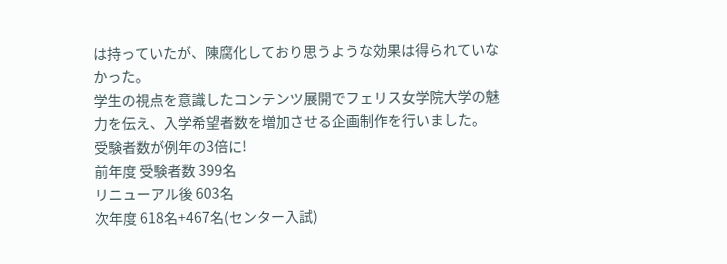は持っていたが、陳腐化しており思うような効果は得られていなかった。
学生の視点を意識したコンテンツ展開でフェリス女学院大学の魅力を伝え、入学希望者数を増加させる企画制作を行いました。
受験者数が例年の3倍に!
前年度 受験者数 399名
リニューアル後 603名
次年度 618名+467名(センター入試)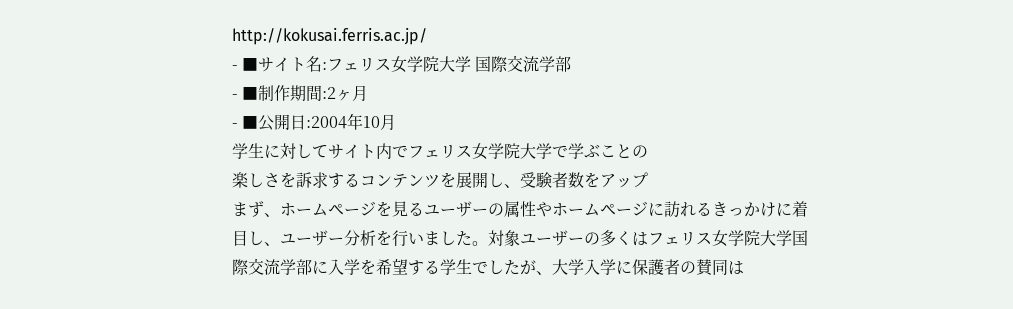http://kokusai.ferris.ac.jp/
- ■サイト名:フェリス女学院大学 国際交流学部
- ■制作期間:2ヶ月
- ■公開日:2004年10月
学生に対してサイト内でフェリス女学院大学で学ぶことの
楽しさを訴求するコンテンツを展開し、受験者数をアップ
まず、ホームページを見るユーザーの属性やホームページに訪れるきっかけに着目し、ユーザー分析を行いました。対象ユーザーの多くはフェリス女学院大学国際交流学部に入学を希望する学生でしたが、大学入学に保護者の賛同は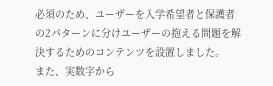必須のため、ユーザーを入学希望者と保護者の2パターンに分けユーザーの抱える問題を解決するためのコンテンツを設置しました。
また、実数字から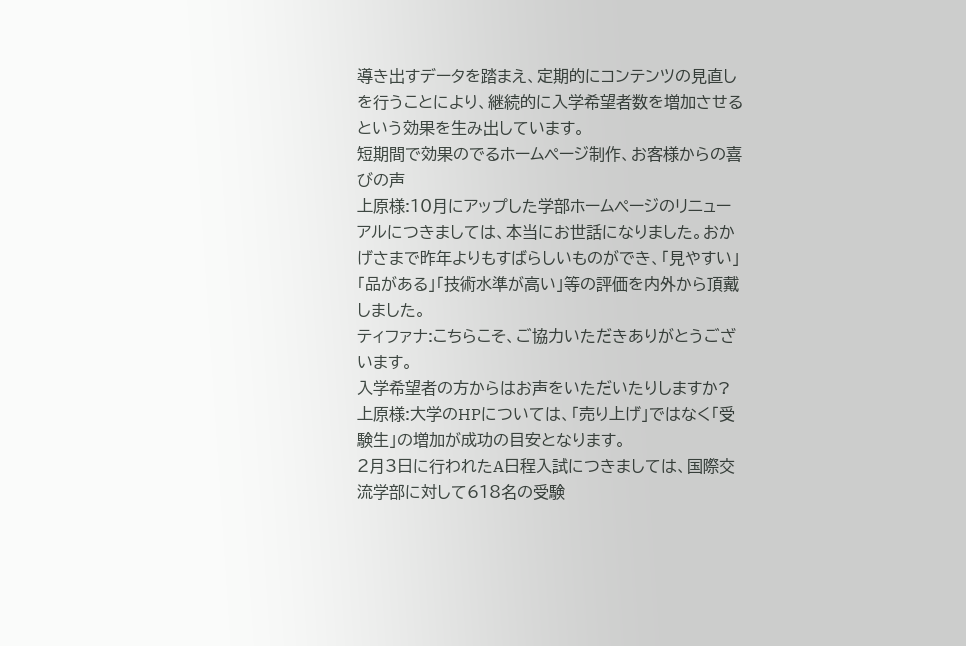導き出すデータを踏まえ、定期的にコンテンツの見直しを行うことにより、継続的に入学希望者数を増加させるという効果を生み出しています。
短期間で効果のでるホームページ制作、お客様からの喜びの声
上原様:10月にアップした学部ホームページのリニューアルにつきましては、本当にお世話になりました。おかげさまで昨年よりもすばらしいものができ、「見やすい」「品がある」「技術水準が高い」等の評価を内外から頂戴しました。
ティファナ:こちらこそ、ご協力いただきありがとうございます。
入学希望者の方からはお声をいただいたりしますか?
上原様:大学のHPについては、「売り上げ」ではなく「受験生」の増加が成功の目安となります。
2月3日に行われたA日程入試につきましては、国際交流学部に対して618名の受験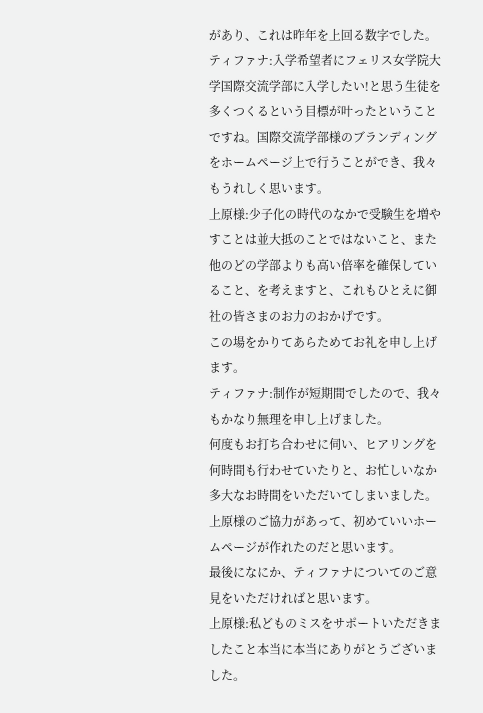があり、これは昨年を上回る数字でした。
ティファナ:入学希望者にフェリス女学院大学国際交流学部に入学したい!と思う生徒を多くつくるという目標が叶ったということですね。国際交流学部様のブランディングをホームページ上で行うことができ、我々もうれしく思います。
上原様:少子化の時代のなかで受験生を増やすことは並大抵のことではないこと、また他のどの学部よりも高い倍率を確保していること、を考えますと、これもひとえに御社の皆さまのお力のおかげです。
この場をかりてあらためてお礼を申し上げます。
ティファナ:制作が短期間でしたので、我々もかなり無理を申し上げました。
何度もお打ち合わせに伺い、ヒアリングを何時間も行わせていたりと、お忙しいなか多大なお時間をいただいてしまいました。上原様のご協力があって、初めていいホームページが作れたのだと思います。
最後になにか、ティファナについてのご意見をいただければと思います。
上原様:私どものミスをサポートいただきましたこと本当に本当にありがとうございました。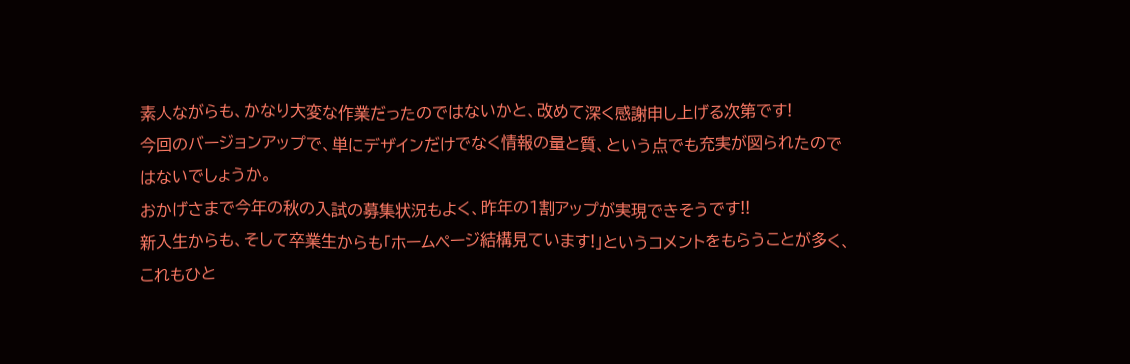素人ながらも、かなり大変な作業だったのではないかと、改めて深く感謝申し上げる次第です!
今回のバージョンアップで、単にデザインだけでなく情報の量と質、という点でも充実が図られたのではないでしょうか。
おかげさまで今年の秋の入試の募集状況もよく、昨年の1割アップが実現できそうです!!
新入生からも、そして卒業生からも「ホームページ結構見ています!」というコメントをもらうことが多く、これもひと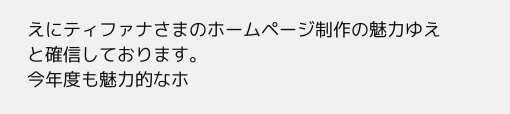えにティファナさまのホームページ制作の魅力ゆえと確信しております。
今年度も魅力的なホ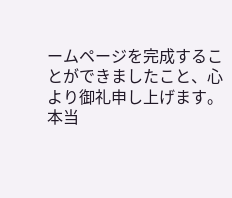ームページを完成することができましたこと、心より御礼申し上げます。
本当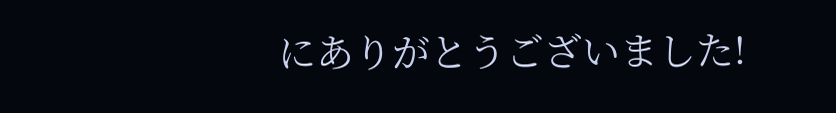にありがとうございました!